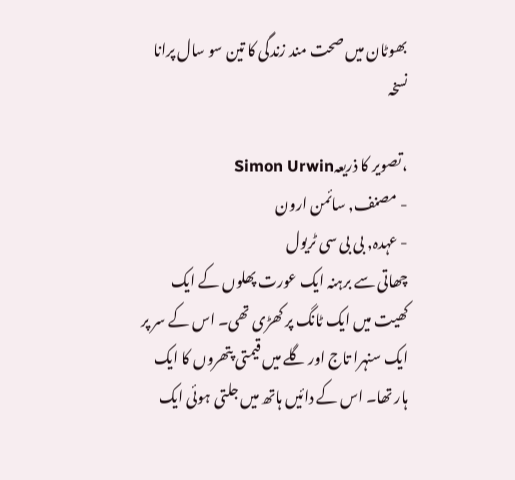بھوٹان میں صحت مند زندگی کا تین سو سال پرانا نسخہ

،تصویر کا ذریعہSimon Urwin
- مصنف, سائمن ارون
- عہدہ, بی بی سی ٹریول
چھاتی سے برہنہ ایک عورت پھلوں کے ایک کھیت میں ایک ٹانگ پر کھڑی تھی۔ اس کے سر پر ایک سنہرا تاج اور گلے میں قیمتی پتھروں کا ایک ہار تھا۔ اس کے دائیں ہاتھ میں جلتی ہوئی ایک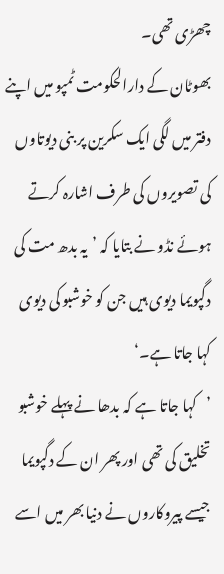چھڑی تھی۔
بھوٹان کے دارالحکومت ٹمپو میں اپنے دفتر میں لگی ایک سکرین پر بنی دیوتاوں کی تصویروں کی طرف اشارہ کرتے ہوئے نڈو نے بتایا کہ ’یہ بدھ مت کی دگپویما دیوی ہیں جن کو خوشبو کی دیوی کہا جاتا ہے۔‘
’کہا جاتا ہے کہ بدھا نے پہلے خوشبو تخلیق کی تھی اور پھر ان کے دگپویما جیسے پیروکاروں نے دنیا بھر میں اسے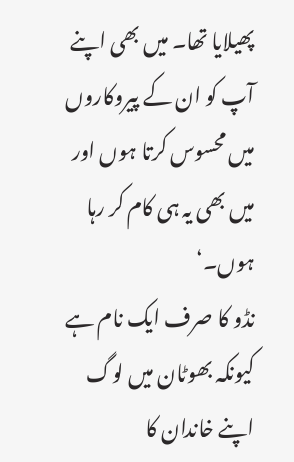پھیلایا تھا۔ میں بھی اپنے آپ کو ان کے پیروکاروں میں محسوس کرتا ہوں اور میں بھی یہ ہی کام کر رہا ہوں۔‘
نڈو کا صرف ایک نام ہے کیونکہ بھوٹان میں لوگ اپنے خاندان کا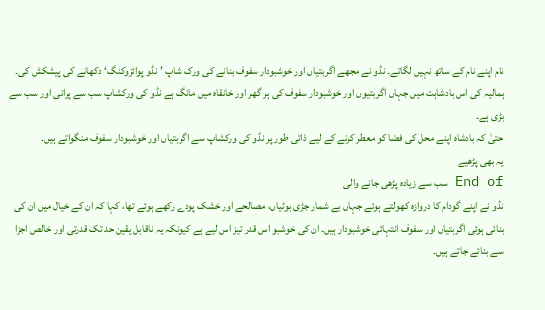نام اپنے نام کے ساتھ نہیں لگاتے۔ نڈو نے مجھے اگربتیاں اور خوشبودار سفوف بنانے کی ورک شاپ ’نڈو پوائزوکنگ‘ دکھانے کی پیشکش کی۔
ہمالیہ کی اس بادشاہت میں جہاں اگربتیوں اور خوشبودار سفوف کی ہر گھر اور خانقاہ میں مانگ ہے نڈو کی ورکشاپ سب سے پرانی اور سب سے بڑی ہے۔
حتیٰ کہ بادشاہ اپنے محل کی فضا کو معطر کرنے کے لیے ذاتی طور پر نڈو کی ورکشاپ سے اگربتیاں اور خوشبودار سفوف منگواتے ہیں۔
یہ بھی پڑھیے
End of سب سے زیادہ پڑھی جانے والی
نڈو نے اپنے گودام کا دروازہ کھولتے ہوئے جہاں بے شمار جڑی بوٹیاں، مصالحے اور خشک پودے رکھے ہوئے تھا، کہا کہ ان کے خیال میں ان کی بنائی ہوئی اگربتیاں اور سفوف انتہائی خوشبودار ہیں۔ ان کی خوشبو اس قدر تیز اس لیے ہے کیونکہ یہ ناقابل یقین حد تک قدرتی اور خالص اجزا سے بنائے جاتے ہیں۔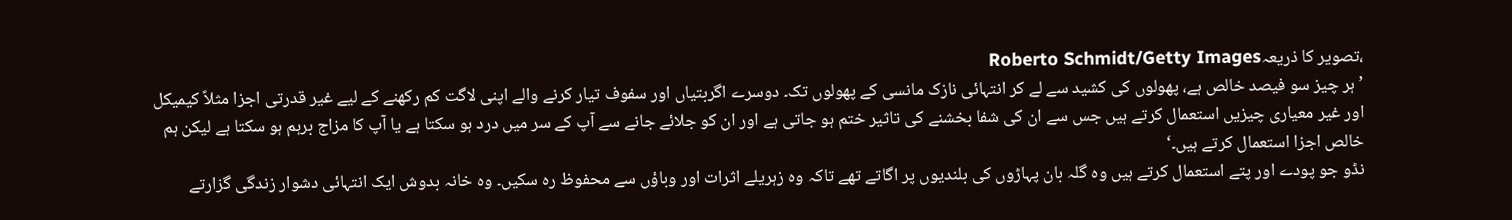،تصویر کا ذریعہRoberto Schmidt/Getty Images
’ہر چیز سو فیصد خالص ہے، پھولوں کی کشید سے لے کر انتہائی نازک مانسی کے پھولوں تک۔ دوسرے اگربتیاں اور سفوف تیار کرنے والے اپنی لاگت کم رکھنے کے لیے غیر قدرتی اجزا مثلاً کیمیکل اور غیر معیاری چیزیں استعمال کرتے ہیں جس سے ان کی شفا بخشنے کی تاثیر ختم ہو جاتی ہے اور ان کو جلائے جانے سے آپ کے سر میں درد ہو سکتا ہے یا آپ کا مزاج برہم ہو سکتا ہے لیکن ہم خالص اجزا استعمال کرتے ہیں۔‘
نڈو جو پودے اور پتے استعمال کرتے ہیں وہ گلہ بان پہاڑوں کی بلندیوں پر اگاتے تھے تاکہ وہ زہریلے اثرات اور وباؤں سے محفوظ رہ سکیں۔ وہ خانہ بدوش ایک انتہائی دشوار زندگی گزارتے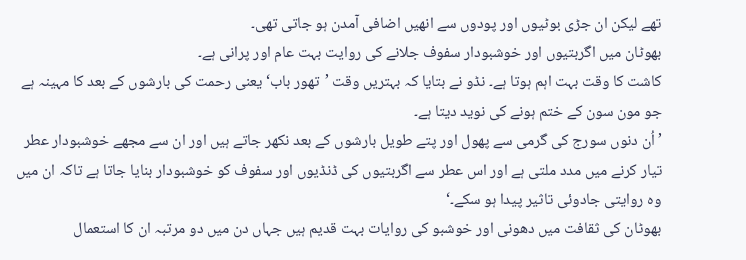تھے لیکن ان جڑی بوٹیوں اور پودوں سے انھیں اضافی آمدن ہو جاتی تھی۔
بھوٹان میں اگربتیوں اور خوشبودار سفوف جلانے کی روایت بہت عام اور پرانی ہے۔
کاشت کا وقت بہت اہم ہوتا ہے۔ نڈو نے بتایا کہ بہتریں وقت ’تھور باب‘ یعنی رحمت کی بارشوں کے بعد کا مہینہ ہے جو مون سون کے ختم ہونے کی نوید دیتا ہے۔
’اُن دنوں سورج کی گرمی سے پھول اور پتے طویل بارشوں کے بعد نکھر جاتے ہیں اور ان سے مجھے خوشبودار عطر تیار کرنے میں مدد ملتی ہے اور اس عطر سے اگربتیوں کی ڈنڈیوں اور سفوف کو خوشبودار بنایا جاتا ہے تاکہ ان میں وہ روایتی جادوئی تاثیر پیدا ہو سکے۔‘
بھوٹان کی ثقافت میں دھونی اور خوشبو کی روایات بہت قدیم ہیں جہاں دن میں دو مرتبہ ان کا استعمال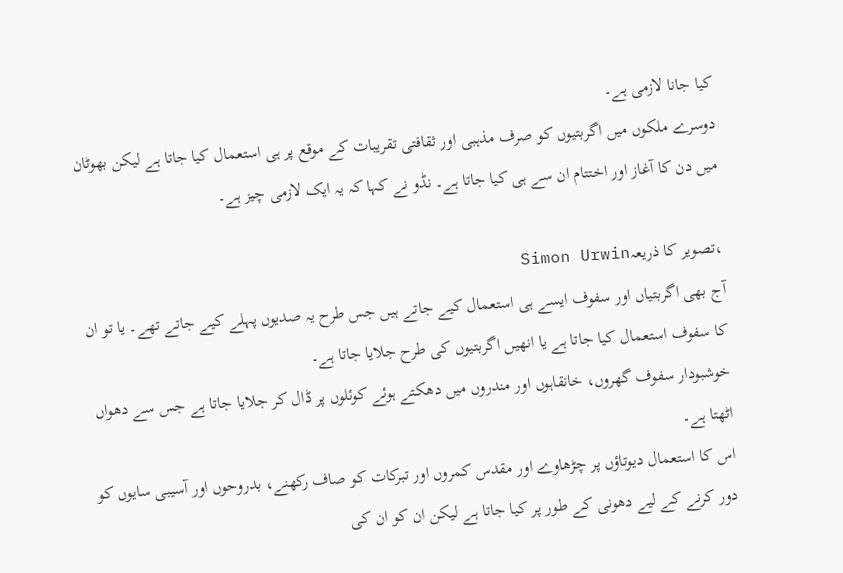کیا جانا لازمی ہے۔
دوسرے ملکوں میں اگربتیوں کو صرف مذہبی اور ثقافتی تقریبات کے موقع پر ہی استعمال کیا جاتا ہے لیکن بھوٹان میں دن کا آغاز اور اختتام ان سے ہی کیا جاتا ہے۔ نڈو نے کہا کہ یہ ایک لازمی چیز ہے۔

،تصویر کا ذریعہSimon Urwin
آج بھی اگربتیاں اور سفوف ایسے ہی استعمال کیے جاتے ہیں جس طرح یہ صدیوں پہلے کیے جاتے تھے۔ یا تو ان کا سفوف استعمال کیا جاتا ہے یا انھیں اگربتیوں کی طرح جلایا جاتا ہے۔
خوشبودار سفوف گھروں، خانقاہوں اور مندروں میں دھکتے ہوئے کوئلوں پر ڈال کر جلایا جاتا ہے جس سے دھواں اٹھتا ہے۔
اس کا استعمال دیوتاؤں پر چڑھاوے اور مقدس کمروں اور تبرکات کو صاف رکھنے، بدروحوں اور آسیبی سایوں کو دور کرنے کے لیے دھونی کے طور پر کیا جاتا ہے لیکن ان کو ان کی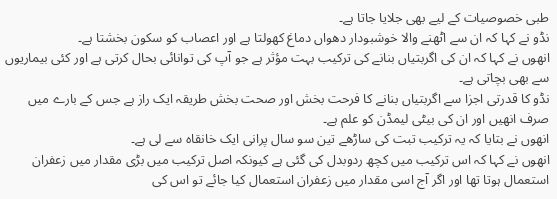طبی خصوصیات کے لیے بھی جلایا جاتا ہے۔
نڈو نے کہا کہ ان سے اٹھنے والا خوشبودار دھواں دماغ کھولتا ہے اور اعصاب کو سکون بخشتا ہے۔
انھوں نے کہا کہ ان کی اگربتیاں بنانے کی ترکیب بہت مؤثر ہے جو آپ کی توانائی بحال کرتی ہے اور کئی بیماریوں سے بھی بچاتی ہے۔
نڈو کا قدرتی اجزا سے اگربتیاں بنانے کا فرحت بخش اور صحت بخش طریقہ ایک راز ہے جس کے بارے میں صرف انھیں اور ان کی بیٹی لیمڈن کو علم ہے۔
انھوں نے بتایا کہ یہ ترکیب تبت کی ساڑھے تین سو سال پرانی ایک خانقاہ سے لی ہے۔
انھوں نے کہا کہ اس ترکیب میں کچھ ردوبدل کی گئی ہے کیونکہ اصل ترکیب میں بڑی مقدار میں زعفران استعمال ہوتا تھا اور اگر آج اسی مقدار میں زعفران استعمال کیا جائے تو اس کی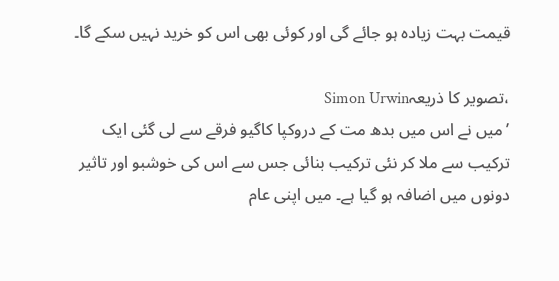قیمت بہت زیادہ ہو جائے گی اور کوئی بھی اس کو خرید نہیں سکے گا۔

،تصویر کا ذریعہSimon Urwin
’میں نے اس میں بدھ مت کے دروکپا کاگیو فرقے سے لی گئی ایک ترکیب سے ملا کر نئی ترکیب بنائی جس سے اس کی خوشبو اور تاثیر دونوں میں اضافہ ہو گیا ہے۔ میں اپنی عام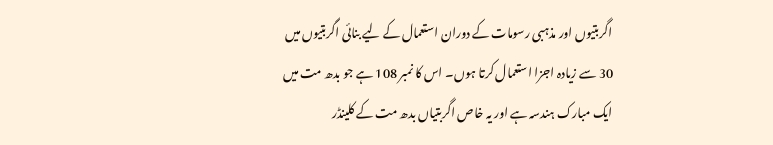اگربتیوں اور مذہبی رسومات کے دوران استعمال کے لیے بنائی اگربتیوں میں 30 سے زیادہ اجزا استعمال کرتا ہوں۔ اس کا نمبر 108 ہے جو بدھ مت میں ایک مبارک ہندسہ ہے اور یہ خاص اگربتیاں بدھ مت کے کلینڈر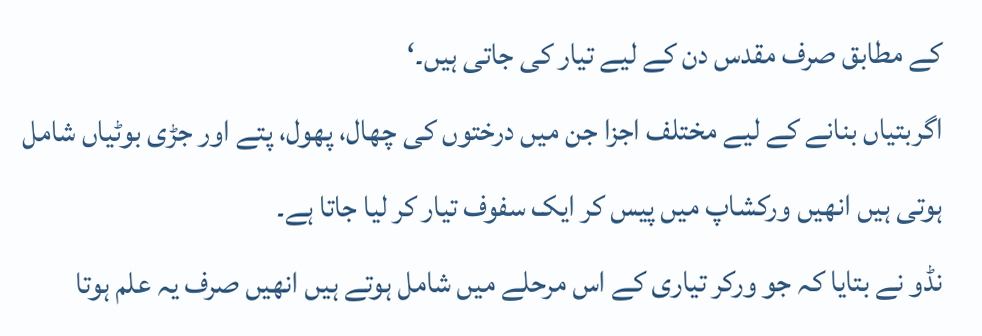کے مطابق صرف مقدس دن کے لیے تیار کی جاتی ہیں۔‘
اگربتیاں بنانے کے لیے مختلف اجزا جن میں درختوں کی چھال، پھول، پتے اور جڑی بوٹیاں شامل ہوتی ہیں انھیں ورکشاپ میں پیس کر ایک سفوف تیار کر لیا جاتا ہے۔
نڈو نے بتایا کہ جو ورکر تیاری کے اس مرحلے میں شامل ہوتے ہیں انھیں صرف یہ علم ہوتا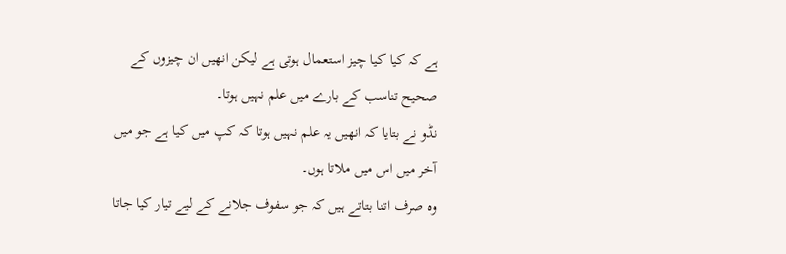ہے کہ کیا کیا چیز استعمال ہوتی ہے لیکن انھیں ان چیزوں کے صحیح تناسب کے بارے میں علم نہیں ہوتا۔
نڈو نے بتایا کہ انھیں یہ علم نہیں ہوتا کہ کپ میں کیا ہے جو میں آخر میں اس میں ملاتا ہوں۔
وہ صرف اتنا بتاتے ہیں کہ جو سفوف جلانے کے لیے تیار کیا جاتا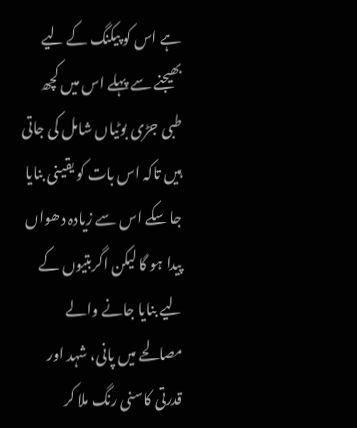ہے اس کو پیکنگ کے لیے بھیجنے سے پہلے اس میں کچھ طبی جڑی بوٹیاں شامل کی جاتی ہیں تاکہ اس بات کو یقینی بنایا جا سکے اس سے زیادہ دھواں پیدا ہو گا لیکن اگربتیوں کے لیے بنایا جانے والے مصالحے میں پانی، شہد اور قدرتی کاسنی رنگ ملا کر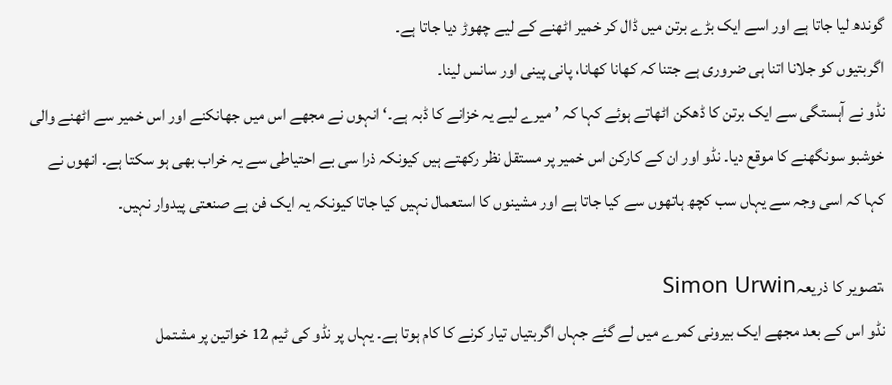گوندھ لیا جاتا ہے اور اسے ایک بڑے برتن میں ڈال کر خمیر اٹھنے کے لیے چھوڑ دیا جاتا ہے۔
اگربتیوں کو جلانا اتنا ہی ضروری ہے جتنا کہ کھانا کھانا، پانی پینی اور سانس لینا۔
نڈو نے آہستگی سے ایک برتن کا ڈھکن اٹھاتے ہوئے کہا کہ ’میرے لیے یہ خزانے کا ڈبہ ہے۔‘ انہوں نے مجھے اس میں جھانکنے اور اس خمیر سے اٹھنے والی خوشبو سونگھنے کا موقع دیا۔ نڈو اور ان کے کارکن اس خمیر پر مستقل نظر رکھتے ہیں کیونکہ ذرا سی بے احتیاطی سے یہ خراب بھی ہو سکتا ہے۔ انھوں نے کہا کہ اسی وجہ سے یہاں سب کچھ ہاتھوں سے کیا جاتا ہے اور مشینوں کا استعمال نہیں کیا جاتا کیونکہ یہ ایک فن ہے صنعتی پیدوار نہیں۔

،تصویر کا ذریعہSimon Urwin
نڈو اس کے بعد مجھے ایک بیرونی کمرے میں لے گئے جہاں اگربتیاں تیار کرنے کا کام ہوتا ہے۔ یہاں پر نڈو کی ٹیم 12 خواتین پر مشتمل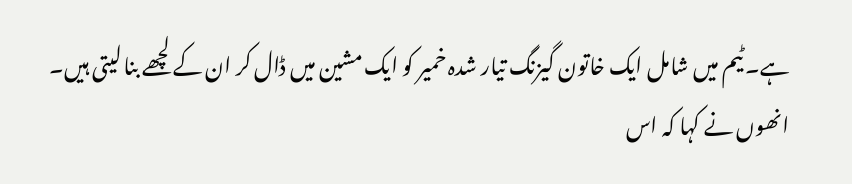ہے۔ ٹیم میں شامل ایک خاتون گیزنگ تیار شدہ خمیر کو ایک مشین میں ڈال کر ان کے لچھے بنا لیتی ہیں۔
انھوں نے کہا کہ اس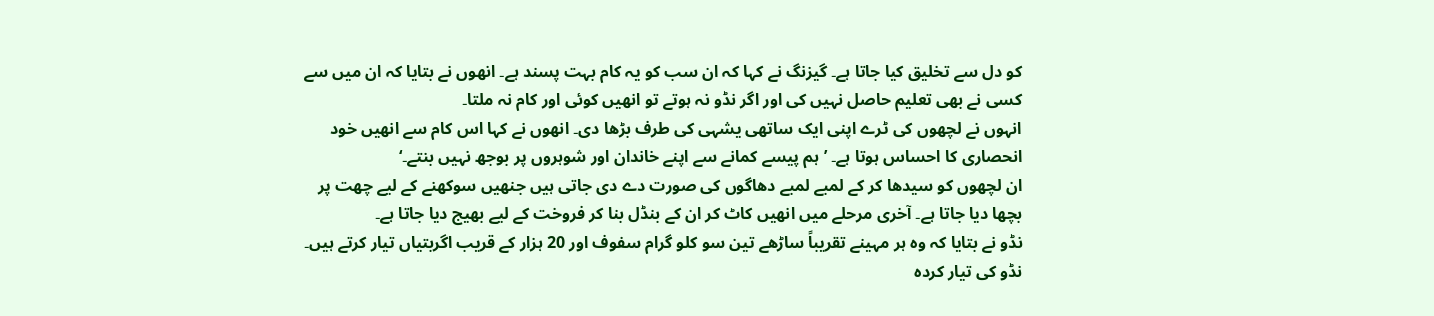کو دل سے تخلیق کیا جاتا ہے۔ گیزنگ نے کہا کہ ان سب کو یہ کام بہت پسند ہے۔ انھوں نے بتایا کہ ان میں سے کسی نے بھی تعلیم حاصل نہیں کی اور اگر نڈو نہ ہوتے تو انھیں کوئی اور کام نہ ملتا۔
انہوں نے لچھوں کی ٹرے اپنی ایک ساتھی یشہی کی طرف بڑھا دی۔ انھوں نے کہا اس کام سے انھیں خود انحصاری کا احساس ہوتا ہے۔ ’ہم پیسے کمانے سے اپنے خاندان اور شوہروں پر بوجھ نہیں بنتے۔‘
ان لچھوں کو سیدھا کر کے لمبے لمبے دھاگوں کی صورت دے دی جاتی ہیں جنھیں سوکھنے کے لیے چھت پر بچھا دیا جاتا ہے۔ آخری مرحلے میں انھیں کاٹ کر ان کے بنڈل بنا کر فروخت کے لیے بھیج دیا جاتا ہے۔
نڈو نے بتایا کہ وہ ہر مہینے تقریباً ساڑھے تین سو کلو گرام سفوف اور 20 ہزار کے قریب اگربتیاں تیار کرتے ہیں۔
نڈو کی تیار کردہ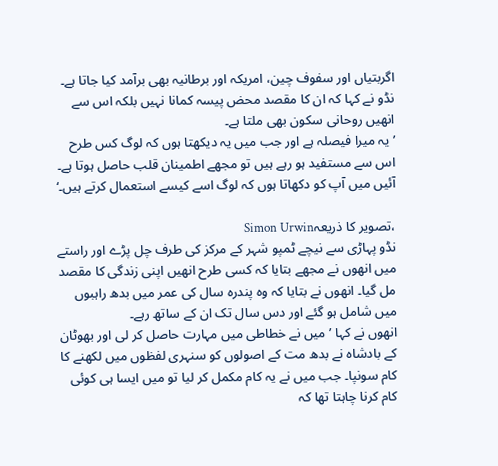اگربتیاں اور سفوف چین، امریکہ اور برطانیہ بھی برآمد کیا جاتا ہے۔ نڈو نے کہا کہ ان کا مقصد محض پیسہ کمانا نہیں بلکہ اس سے انھیں روحانی سکون بھی ملتا ہے۔
’یہ میرا فیصلہ ہے اور جب میں یہ دیکھتا ہوں کہ لوگ کس طرح اس سے مستفید ہو رہے ہیں تو مجھے اطمینان قلب حاصل ہوتا ہے۔ آئیں میں آپ کو دکھاتا ہوں کہ لوگ اسے کیسے استعمال کرتے ہیں۔‘

،تصویر کا ذریعہSimon Urwin
نڈو پہاڑی سے نیچے ٹمپو شہر کے مرکز کی طرف چل پڑے اور راستے میں انھوں نے مجھے بتایا کہ کسی طرح انھیں اپنی زندگی کا مقصد مل گیا۔ انھوں نے بتایا کہ وہ پندرہ سال کی عمر میں بدھ راہبوں میں شامل ہو گئے اور دس سال تک ان کے ساتھ رہے۔
انھوں نے کہا ’میں نے خطاطی میں مہارت حاصل کر لی اور بھوٹان کے بادشاہ نے بدھ مت کے اصولوں کو سنہری لفظوں میں لکھنے کا کام سونپا۔ جب میں نے یہ کام مکمل کر لیا تو میں ایسا ہی کوئی کام کرنا چاہتا تھا کہ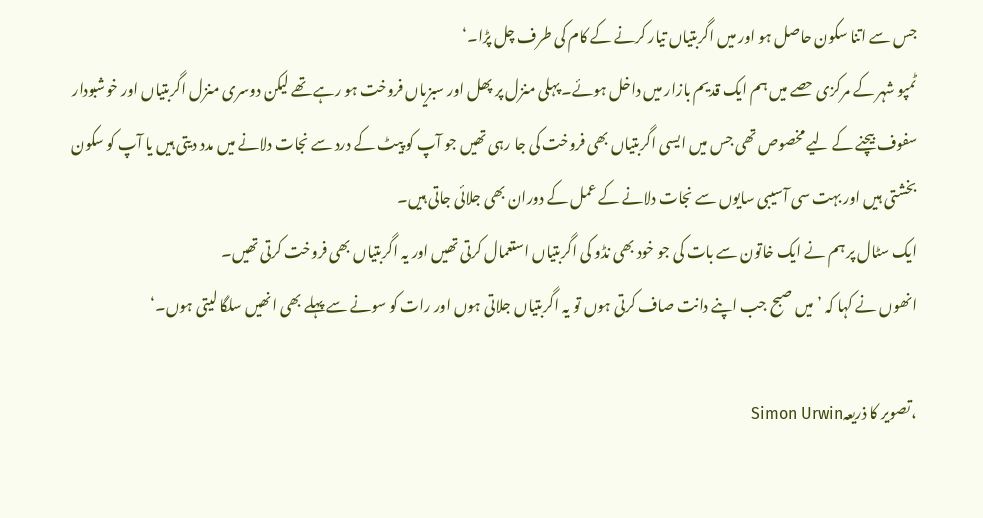جس سے اتنا سکون حاصل ہو اور میں اگربتیاں تیار کرنے کے کام کی طرف چل پڑا۔‘
ٹمپو شہر کے مرکزی حصے میں ہم ایک قدیم بازار میں داخل ہوئے۔ پہلی منزل پر پھل اور سبزیاں فروخت ہو رہے تھے لیکن دوسری منزل اگربتیاں اور خوشبودار سفوف بیچنے کے لیے مخصوص تھی جس میں ایسی اگربتیاں بھی فروخت کی جا رہی تھیں جو آپ کو پیٹ کے درد سے نجات دلانے میں مدد دیتی ہیں یا آپ کو سکون بخشتی ہیں اور بہت سی آسیبی سایوں سے نجات دلانے کے عمل کے دوران بھی جلائی جاتی ہیں۔
ایک سٹال پر ہم نے ایک خاتون سے بات کی جو خود بھی نڈو کی اگربتیاں استعمال کرتی تھیں اور یہ اگربتیاں بھی فروخت کرتی تھیں۔
انھوں نے کہا کہ ’میں صبح جب اپنے دانت صاف کرتی ہوں تو یہ اگربتیاں جلاتی ہوں اور رات کو سونے سے پہلے بھی انھیں سلگا لیتی ہوں۔‘

،تصویر کا ذریعہSimon Urwin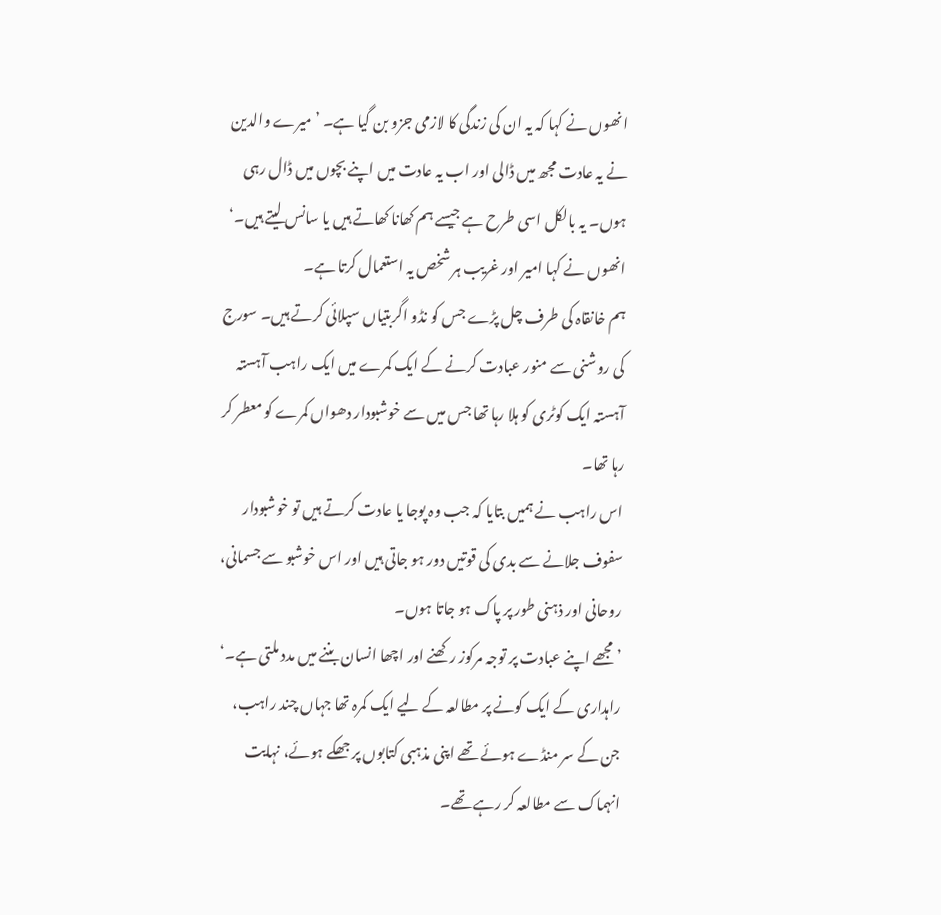انھوں نے کہا کہ یہ ان کی زندگی کا لازمی جزو بن گیا ہے۔ ’میرے والدین نے یہ عادت مجھ میں ڈالی اور اب یہ عادت میں اپنے بچوں میں ڈال رہی ہوں۔ یہ بالکل اسی طرح ہے جیسے ہم کھانا کھاتے ہیں یا سانس لیتے ہیں۔‘
انھوں نے کہا امیر اور غریب ہر شخص یہ استعمال کرتا ہے۔
ہم خانقاہ کی طرف چل پڑے جس کو نڈو اگربتیاں سپلائی کرتے ہیں۔ سورج کی روشنی سے منور عبادت کرنے کے ایک کمرے میں ایک راہب آہستہ آہستہ ایک کوٹری کو ہلا رہا تھا جس میں سے خوشبودار دھواں کمرے کو معطر کر رہا تھا۔
اس راہب نے ہمیں بتایا کہ جب وہ پوجا یا عادت کرتے ہیں تو خوشبودار سفوف جلانے سے بدی کی قوتیں دور ہو جاتی ہیں اور اس خوشبو سے جسمانی، روحانی اور ذہنی طور پر پاک ہو جاتا ہوں۔
’مجھے اپنے عبادت پر توجہ مرکوز رکھنے اور اچھا انسان بننے میں مدد ملتی ہے۔‘
راہداری کے ایک کونے پر مطالعہ کے لیے ایک کمرہ تھا جہاں چند راہب، جن کے سر منڈے ہوئے تھے اپنی مذہبی کتابوں پر جھکے ہوئے، نہایت انہماک سے مطالعہ کر رہے تھے۔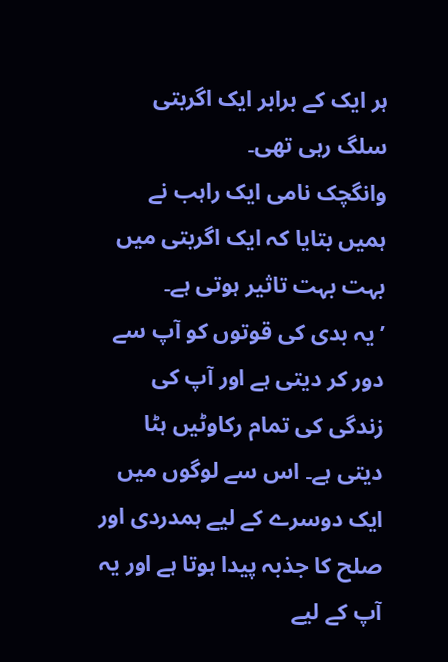ہر ایک کے برابر ایک اگربتی سلگ رہی تھی۔
وانگچک نامی ایک راہب نے ہمیں بتایا کہ ایک اگربتی میں بہت بہت تاثیر ہوتی ہے۔
’یہ بدی کی قوتوں کو آپ سے دور کر دیتی ہے اور آپ کی زندگی کی تمام رکاوٹیں ہٹا دیتی ہے۔ اس سے لوگوں میں ایک دوسرے کے لیے ہمدردی اور صلح کا جذبہ پیدا ہوتا ہے اور یہ آپ کے لیے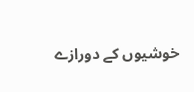خوشیوں کے دورازے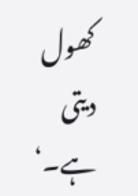کھول دیتی ہے۔‘